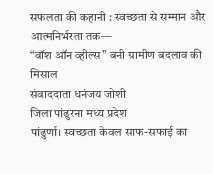सफलता की कहानी : स्वच्छता से सम्मान और आत्मनिर्भरता तक—
“वॉश ऑन व्हील्स” बनी ग्रामीण बदलाव की मिसाल
संवाददाता धनंजय जोशी
जिला पांढुरना मध्य प्रदेश
पांढुर्णा। स्वच्छता केवल साफ-सफाई का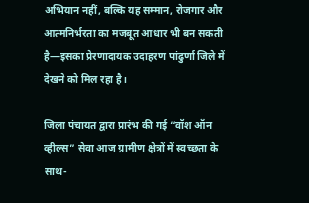अभियान नहीं, बल्कि यह सम्मान, रोजगार और आत्मनिर्भरता का मजबूत आधार भी बन सकती है—इसका प्रेरणादायक उदाहरण पांढुर्णा जिले में देखने को मिल रहा है।

जिला पंचायत द्वारा प्रारंभ की गई “वॉश ऑन व्हील्स” सेवा आज ग्रामीण क्षेत्रों में स्वच्छता के साथ-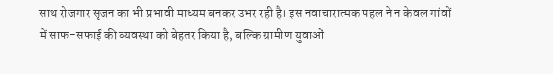साथ रोजगार सृजन का भी प्रभावी माध्यम बनकर उभर रही है। इस नवाचारात्मक पहल ने न केवल गांवों में साफ-सफाई की व्यवस्था को बेहतर किया है, बल्कि ग्रामीण युवाओं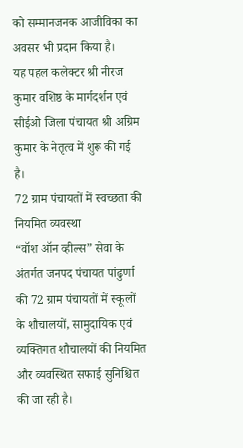को सम्मानजनक आजीविका का अवसर भी प्रदान किया है।
यह पहल कलेक्टर श्री नीरज कुमार वशिष्ठ के मार्गदर्शन एवं सीईओ जिला पंचायत श्री अग्रिम कुमार के नेतृत्व में शुरू की गई है।
72 ग्राम पंचायतों में स्वच्छता की नियमित व्यवस्था
“वॉश ऑन व्हील्स” सेवा के अंतर्गत जनपद पंचायत पांढुर्णा की 72 ग्राम पंचायतों में स्कूलों के शौचालयों, सामुदायिक एवं व्यक्तिगत शौचालयों की नियमित और व्यवस्थित सफाई सुनिश्चित की जा रही है।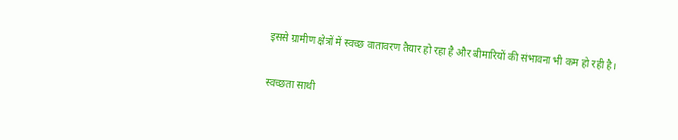इससे ग्रामीण क्षेत्रों में स्वच्छ वातावरण तैयार हो रहा है और बीमारियों की संभावना भी कम हो रही है।

स्वच्छता साथी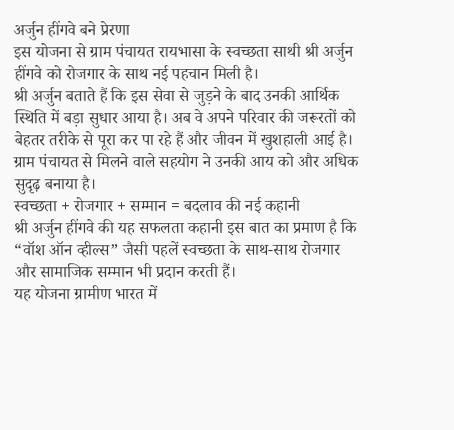अर्जुन हींगवे बने प्रेरणा
इस योजना से ग्राम पंचायत रायभासा के स्वच्छता साथी श्री अर्जुन हींगवे को रोजगार के साथ नई पहचान मिली है।
श्री अर्जुन बताते हैं कि इस सेवा से जुड़ने के बाद उनकी आर्थिक स्थिति में बड़ा सुधार आया है। अब वे अपने परिवार की जरूरतों को बेहतर तरीके से पूरा कर पा रहे हैं और जीवन में खुशहाली आई है। ग्राम पंचायत से मिलने वाले सहयोग ने उनकी आय को और अधिक सुदृढ़ बनाया है।
स्वच्छता + रोजगार + सम्मान = बदलाव की नई कहानी
श्री अर्जुन हींगवे की यह सफलता कहानी इस बात का प्रमाण है कि “वॉश ऑन व्हील्स” जैसी पहलें स्वच्छता के साथ-साथ रोजगार और सामाजिक सम्मान भी प्रदान करती हैं।
यह योजना ग्रामीण भारत में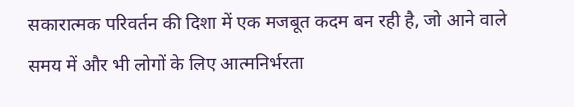सकारात्मक परिवर्तन की दिशा में एक मजबूत कदम बन रही है, जो आने वाले समय में और भी लोगों के लिए आत्मनिर्भरता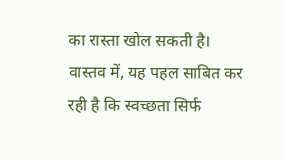का रास्ता खोल सकती है।
वास्तव में, यह पहल साबित कर रही है कि स्वच्छता सिर्फ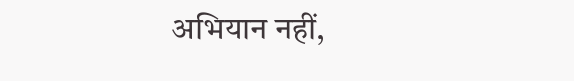अभियान नहीं,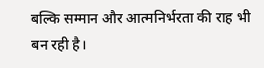बल्कि सम्मान और आत्मनिर्भरता की राह भी बन रही है।